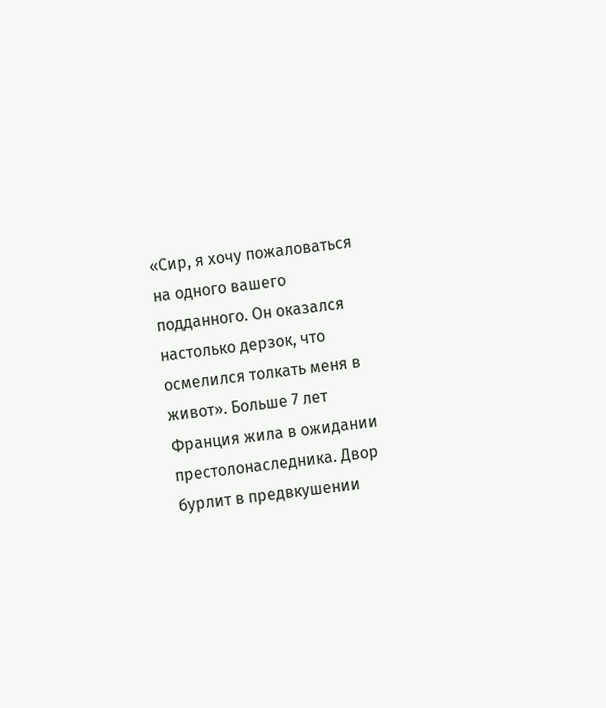«Сир, я хочу пожаловаться на одного вашего подданного. Он оказался настолько дерзок, что осмелился толкать меня в живот». Больше 7 лет Франция жила в ожидании престолонаследника. Двор бурлит в предвкушении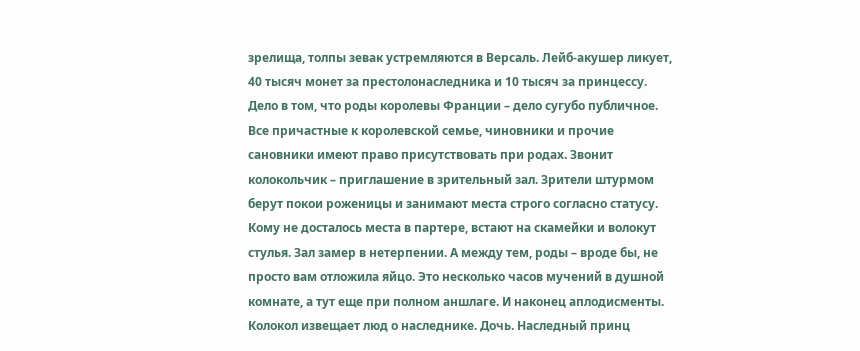зрелища, толпы зевак устремляются в Версаль. Лейб-акушер ликует, 40 тысяч монет за престолонаследника и 10 тысяч за принцессу. Дело в том, что роды королевы Франции – дело сугубо публичное. Все причастные к королевской семье, чиновники и прочие сановники имеют право присутствовать при родах. Звонит колокольчик – приглашение в зрительный зал. Зрители штурмом берут покои роженицы и занимают места строго согласно статусу. Кому не досталось места в партере, встают на скамейки и волокут стулья. Зал замер в нетерпении. А между тем, роды – вроде бы, не просто вам отложила яйцо. Это несколько часов мучений в душной комнате, а тут еще при полном аншлаге. И наконец аплодисменты. Колокол извещает люд о наследнике. Дочь. Наследный принц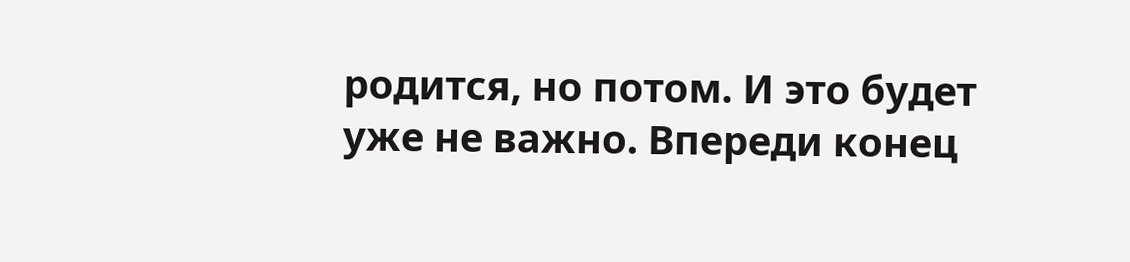родится, но потом. И это будет уже не важно. Впереди конец